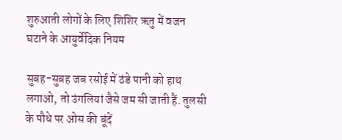शुरुआती लोगों के लिए शिशिर ऋतु में वजन घटाने के आयुर्वेदिक नियम

सुबह-सुबह जब रसोई में ठंडे पानी को हाथ लगाओ, तो उंगलियां जैसे जम सी जाती हैं. तुलसी के पौधे पर ओस की बूंदें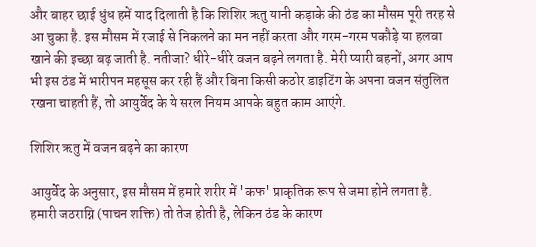और बाहर छाई धुंध हमें याद दिलाती है कि शिशिर ऋतु यानी कड़ाके की ठंड का मौसम पूरी तरह से आ चुका है. इस मौसम में रजाई से निकलने का मन नहीं करता और गरम-गरम पकौड़े या हलवा खाने की इच्छा बढ़ जाती है. नतीजा? धीरे-धीरे वजन बढ़ने लगता है. मेरी प्यारी बहनों, अगर आप भी इस ठंड में भारीपन महसूस कर रही हैं और बिना किसी कठोर डाइटिंग के अपना वजन संतुलित रखना चाहती हैं, तो आयुर्वेद के ये सरल नियम आपके बहुत काम आएंगे.

शिशिर ऋतु में वजन बढ़ने का कारण

आयुर्वेद के अनुसार, इस मौसम में हमारे शरीर में 'कफ' प्राकृतिक रूप से जमा होने लगता है. हमारी जठराग्नि (पाचन शक्ति) तो तेज होती है, लेकिन ठंड के कारण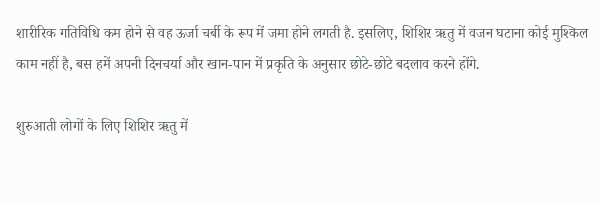शारीरिक गतिविधि कम होने से वह ऊर्जा चर्बी के रूप में जमा होने लगती है. इसलिए, शिशिर ऋतु में वजन घटाना कोई मुश्किल काम नहीं है, बस हमें अपनी दिनचर्या और खान-पान में प्रकृति के अनुसार छोटे-छोटे बदलाव करने होंगे.

शुरुआती लोगों के लिए शिशिर ऋतु में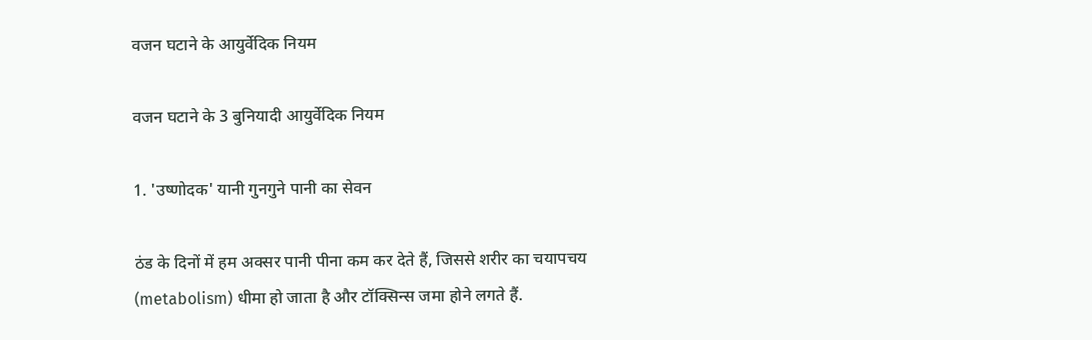वजन घटाने के आयुर्वेदिक नियम

वजन घटाने के 3 बुनियादी आयुर्वेदिक नियम

1. 'उष्णोदक' यानी गुनगुने पानी का सेवन

ठंड के दिनों में हम अक्सर पानी पीना कम कर देते हैं, जिससे शरीर का चयापचय (metabolism) धीमा हो जाता है और टॉक्सिन्स जमा होने लगते हैं.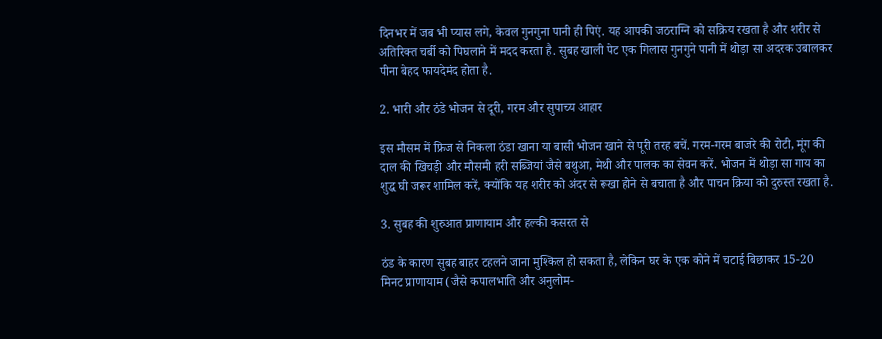दिनभर में जब भी प्यास लगे, केवल गुनगुना पानी ही पिएं. यह आपकी जठराग्नि को सक्रिय रखता है और शरीर से अतिरिक्त चर्बी को पिघलाने में मदद करता है. सुबह खाली पेट एक गिलास गुनगुने पानी में थोड़ा सा अदरक उबालकर पीना बेहद फायदेमंद होता है.

2. भारी और ठंडे भोजन से दूरी, गरम और सुपाच्य आहार

इस मौसम में फ्रिज से निकला ठंडा खाना या बासी भोजन खाने से पूरी तरह बचें. गरम-गरम बाजरे की रोटी, मूंग की दाल की खिचड़ी और मौसमी हरी सब्जियां जैसे बथुआ, मेथी और पालक का सेवन करें. भोजन में थोड़ा सा गाय का शुद्ध घी जरूर शामिल करें, क्योंकि यह शरीर को अंदर से रूखा होने से बचाता है और पाचन क्रिया को दुरुस्त रखता है.

3. सुबह की शुरुआत प्राणायाम और हल्की कसरत से

ठंड के कारण सुबह बाहर टहलने जाना मुश्किल हो सकता है, लेकिन घर के एक कोने में चटाई बिछाकर 15-20 मिनट प्राणायाम (जैसे कपालभाति और अनुलोम-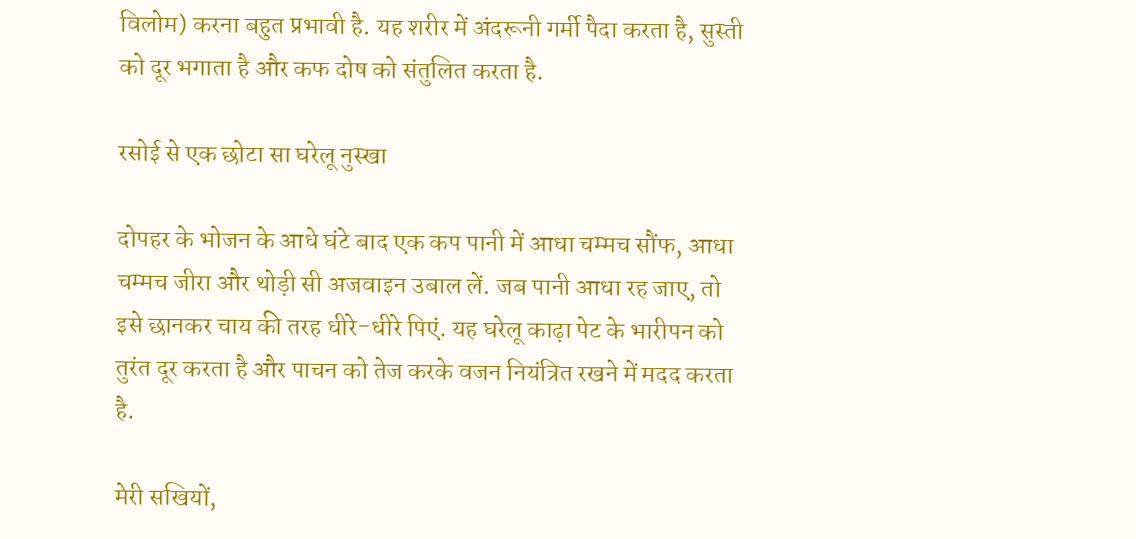विलोम) करना बहुत प्रभावी है. यह शरीर में अंदरूनी गर्मी पैदा करता है, सुस्ती को दूर भगाता है और कफ दोष को संतुलित करता है.

रसोई से एक छोटा सा घरेलू नुस्खा

दोपहर के भोजन के आधे घंटे बाद एक कप पानी में आधा चम्मच सौंफ, आधा चम्मच जीरा और थोड़ी सी अजवाइन उबाल लें. जब पानी आधा रह जाए, तो इसे छानकर चाय की तरह धीरे-धीरे पिएं. यह घरेलू काढ़ा पेट के भारीपन को तुरंत दूर करता है और पाचन को तेज करके वजन नियंत्रित रखने में मदद करता है.

मेरी सखियों,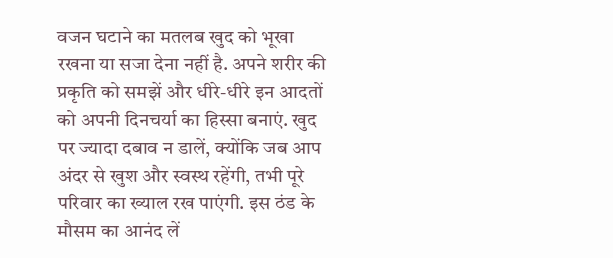वजन घटाने का मतलब खुद को भूखा रखना या सजा देना नहीं है. अपने शरीर की प्रकृति को समझें और धीरे-धीरे इन आदतों को अपनी दिनचर्या का हिस्सा बनाएं. खुद पर ज्यादा दबाव न डालें, क्योंकि जब आप अंदर से खुश और स्वस्थ रहेंगी, तभी पूरे परिवार का ख्याल रख पाएंगी. इस ठंड के मौसम का आनंद लें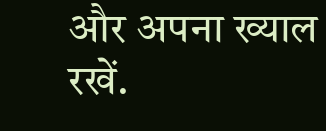और अपना ख्याल रखें.